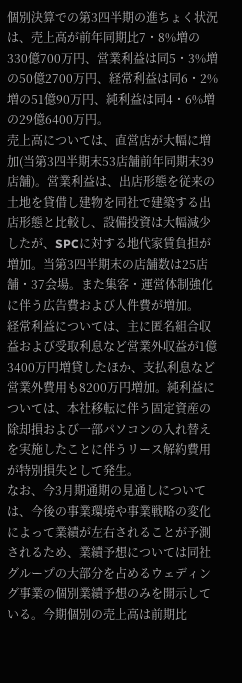個別決算での第3四半期の進ちょく状況は、売上高が前年同期比7・8%増の330億700万円、営業利益は同5・3%増の50億2700万円、経常利益は同6・2%増の51億90万円、純利益は同4・6%増の29億6400万円。
売上高については、直営店が大幅に増加(当第3四半期末53店舗前年同期末39店舗)。営業利益は、出店形態を従来の土地を貸借し建物を同社で建築する出店形態と比較し、設備投資は大幅減少したが、SPCに対する地代家賃負担が増加。当第3四半期末の店舗数は25店舗・37会場。また集客・運営体制強化に伴う広告費および人件費が増加。
経常利益については、主に匿名組合収益および受取利息など営業外収益が1億3400万円増貸したほか、支払利息など営業外費用も8200万円増加。純利益については、本社移転に伴う固定資産の除却損および一部パソコンの入れ替えを実施したことに伴うリース解約費用が特別損失として発生。
なお、今3月期通期の見通しについては、今後の事業環境や事業戦略の変化によって業績が左右されることが予測されるため、業績予想については同社グループの大部分を占めるウェディング事業の個別業績予想のみを開示している。今期個別の売上高は前期比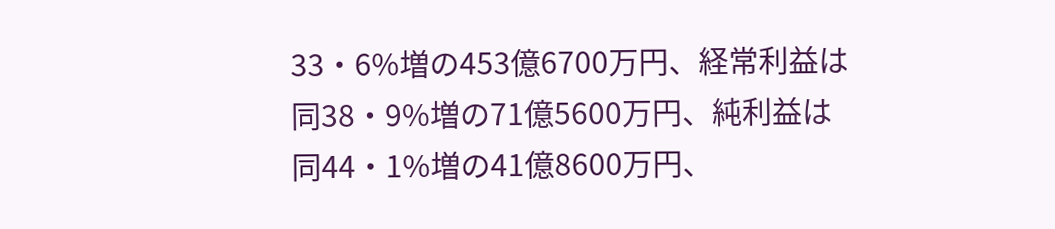33・6%増の453億6700万円、経常利益は同38・9%増の71億5600万円、純利益は同44・1%増の41億8600万円、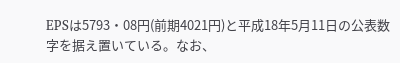EPSは5793・08円(前期4021円)と平成18年5月11日の公表数字を据え置いている。なお、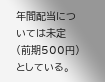年間配当については未定(前期500円)としている。